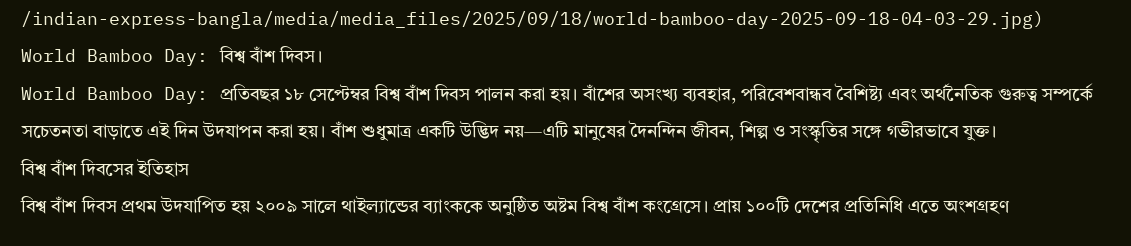/indian-express-bangla/media/media_files/2025/09/18/world-bamboo-day-2025-09-18-04-03-29.jpg)
World Bamboo Day: বিশ্ব বাঁশ দিবস।
World Bamboo Day: প্রতিবছর ১৮ সেপ্টেম্বর বিশ্ব বাঁশ দিবস পালন করা হয়। বাঁশের অসংখ্য ব্যবহার, পরিবেশবান্ধব বৈশিষ্ট্য এবং অর্থনৈতিক গুরুত্ব সম্পর্কে সচেতনতা বাড়াতে এই দিন উদযাপন করা হয়। বাঁশ শুধুমাত্র একটি উদ্ভিদ নয়—এটি মানুষের দৈনন্দিন জীবন, শিল্প ও সংস্কৃতির সঙ্গে গভীরভাবে যুক্ত।
বিশ্ব বাঁশ দিবসের ইতিহাস
বিশ্ব বাঁশ দিবস প্রথম উদযাপিত হয় ২০০৯ সালে থাইল্যান্ডের ব্যাংককে অনুষ্ঠিত অষ্টম বিশ্ব বাঁশ কংগ্রেসে। প্রায় ১০০টি দেশের প্রতিনিধি এতে অংশগ্রহণ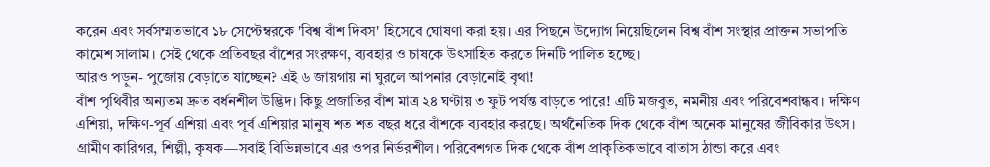করেন এবং সর্বসম্মতভাবে ১৮ সেপ্টেম্বরকে 'বিশ্ব বাঁশ দিবস' হিসেবে ঘোষণা করা হয়। এর পিছনে উদ্যোগ নিয়েছিলেন বিশ্ব বাঁশ সংস্থার প্রাক্তন সভাপতি কামেশ সালাম। সেই থেকে প্রতিবছর বাঁশের সংরক্ষণ, ব্যবহার ও চাষকে উৎসাহিত করতে দিনটি পালিত হচ্ছে।
আরও পড়ুন- পুজোয় বেড়াতে যাচ্ছেন? এই ৬ জায়গায় না ঘুরলে আপনার বেড়ানোই বৃথা!
বাঁশ পৃথিবীর অন্যতম দ্রুত বর্ধনশীল উদ্ভিদ। কিছু প্রজাতির বাঁশ মাত্র ২৪ ঘণ্টায় ৩ ফুট পর্যন্ত বাড়তে পারে! এটি মজবুত, নমনীয় এবং পরিবেশবান্ধব। দক্ষিণ এশিয়া, দক্ষিণ-পূর্ব এশিয়া এবং পূর্ব এশিয়ার মানুষ শত শত বছর ধরে বাঁশকে ব্যবহার করছে। অর্থনৈতিক দিক থেকে বাঁশ অনেক মানুষের জীবিকার উৎস। গ্রামীণ কারিগর, শিল্পী, কৃষক—সবাই বিভিন্নভাবে এর ওপর নির্ভরশীল। পরিবেশগত দিক থেকে বাঁশ প্রাকৃতিকভাবে বাতাস ঠান্ডা করে এবং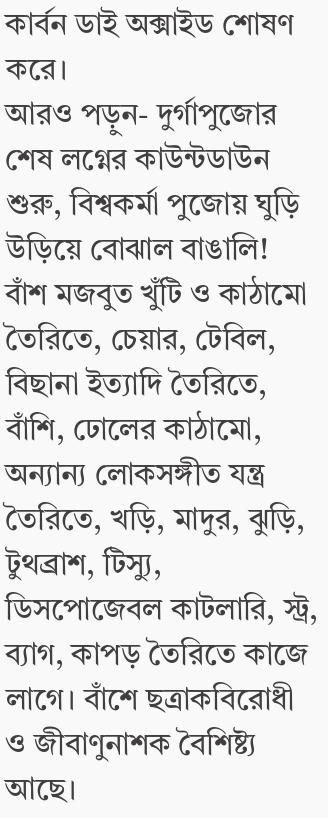কার্বন ডাই অক্সাইড শোষণ করে।
আরও পড়ুন- দুর্গাপুজোর শেষ লগ্নের কাউন্টডাউন শুরু, বিশ্বকর্মা পুজোয় ঘুড়ি উড়িয়ে বোঝাল বাঙালি!
বাঁশ মজবুত খুঁটি ও কাঠামো তৈরিতে, চেয়ার, টেবিল, বিছানা ইত্যাদি তৈরিতে, বাঁশি, ঢোলের কাঠামো, অন্যান্য লোকসঙ্গীত যন্ত্র তৈরিতে, খড়ি, মাদুর, ঝুড়ি, টুথব্রাশ, টিস্যু, ডিসপোজেবল কাটলারি, স্ট্র, ব্যাগ, কাপড় তৈরিতে কাজে লাগে। বাঁশে ছত্রাকবিরোধী ও জীবাণুনাশক বৈশিষ্ট্য আছে।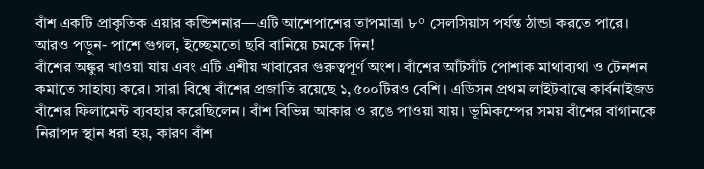বাঁশ একটি প্রাকৃতিক এয়ার কন্ডিশনার—এটি আশেপাশের তাপমাত্রা ৮° সেলসিয়াস পর্যন্ত ঠান্ডা করতে পারে।
আরও পড়ুন- পাশে গুগল, ইচ্ছেমতো ছবি বানিয়ে চমকে দিন!
বাঁশের অঙ্কুর খাওয়া যায় এবং এটি এশীয় খাবারের গুরুত্বপূর্ণ অংশ। বাঁশের আঁটসাঁট পোশাক মাথাব্যথা ও টেনশন কমাতে সাহায্য করে। সারা বিশ্বে বাঁশের প্রজাতি রয়েছে ১,৫০০টিরও বেশি। এডিসন প্রথম লাইটবাল্বে কার্বনাইজড বাঁশের ফিলামেন্ট ব্যবহার করেছিলেন। বাঁশ বিভিন্ন আকার ও রঙে পাওয়া যায়। ভূমিকম্পের সময় বাঁশের বাগানকে নিরাপদ স্থান ধরা হয়, কারণ বাঁশ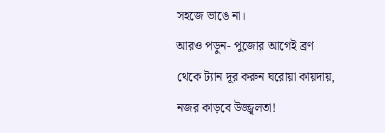সহজে ভাঙে না।
আরও পড়ুন- পুজোর আগেই ব্রণ থেকে ট্যান দূর করুন ঘরোয়া কায়দায়, নজর কাড়বে উজ্জ্বলতা!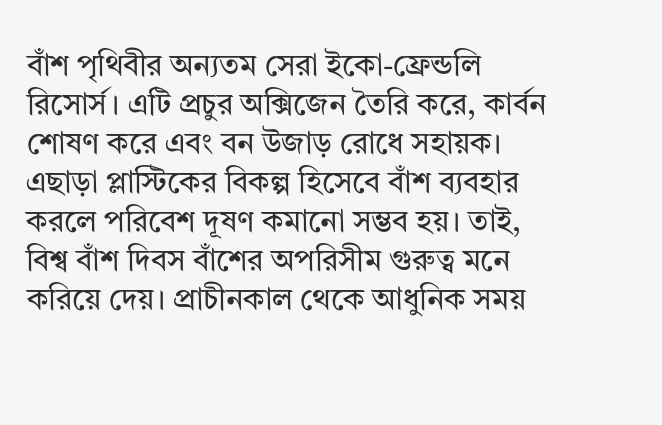বাঁশ পৃথিবীর অন্যতম সেরা ইকো-ফ্রেন্ডলি রিসোর্স। এটি প্রচুর অক্সিজেন তৈরি করে, কার্বন শোষণ করে এবং বন উজাড় রোধে সহায়ক। এছাড়া প্লাস্টিকের বিকল্প হিসেবে বাঁশ ব্যবহার করলে পরিবেশ দূষণ কমানো সম্ভব হয়। তাই, বিশ্ব বাঁশ দিবস বাঁশের অপরিসীম গুরুত্ব মনে করিয়ে দেয়। প্রাচীনকাল থেকে আধুনিক সময়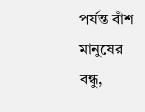পর্যন্ত বাঁশ মানুষের বন্ধু,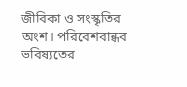জীবিকা ও সংস্কৃতির অংশ। পরিবেশবান্ধব ভবিষ্যতের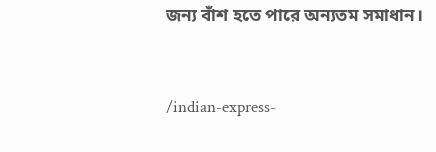জন্য বাঁশ হতে পারে অন্যতম সমাধান।


/indian-express-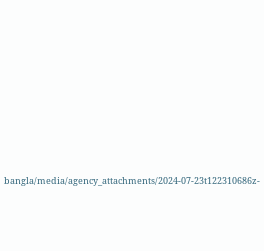bangla/media/agency_attachments/2024-07-23t122310686z-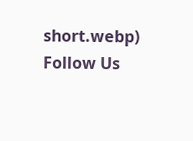short.webp)
Follow Us